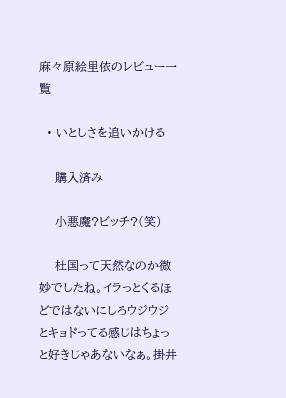麻々原絵里依のレビュー一覧

  • いとしさを追いかける

    購入済み

    小悪魔?ビッチ?(笑)

    杜国って天然なのか微妙でしたね。イラっとくるほどではないにしろウジウジとキョドってる感じはちょっと好きじゃあないなぁ。掛井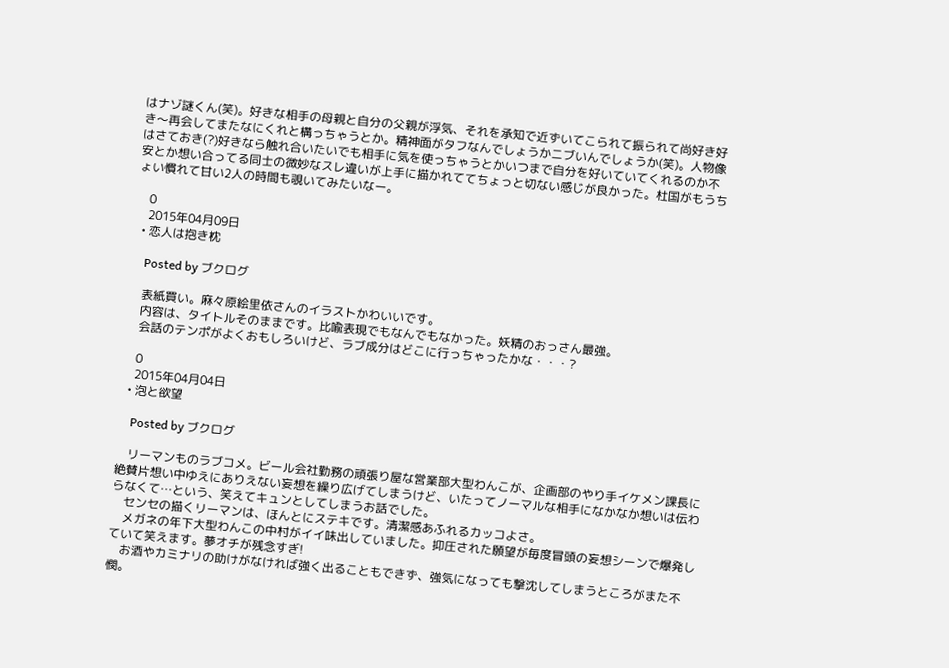はナゾ謎くん(笑)。好きな相手の母親と自分の父親が浮気、それを承知で近ずいてこられて振られて尚好き好き〜再会してまたなにくれと構っちゃうとか。精神面がタフなんでしょうかニブいんでしょうか(笑)。人物像はさておき(?)好きなら触れ合いたいでも相手に気を使っちゃうとかいつまで自分を好いていてくれるのか不安とか想い合ってる同士の微妙なスレ違いが上手に描かれててちょっと切ない感じが良かった。杜国がもうちょい慣れて甘い2人の時間も覗いてみたいなー。

    0
    2015年04月09日
  • 恋人は抱き枕

    Posted by ブクログ

    表紙買い。麻々原絵里依さんのイラストかわいいです。
    内容は、タイトルそのままです。比喩表現でもなんでもなかった。妖精のおっさん最強。
    会話のテンポがよくおもしろいけど、ラブ成分はどこに行っちゃったかな・・・?

    0
    2015年04月04日
  • 泡と欲望

    Posted by ブクログ

    リーマンものラブコメ。ビール会社勤務の頑張り屋な営業部大型わんこが、企画部のやり手イケメン課長に絶賛片想い中ゆえにありえない妄想を繰り広げてしまうけど、いたってノーマルな相手になかなか想いは伝わらなくて…という、笑えてキュンとしてしまうお話でした。
    センセの描くリーマンは、ほんとにステキです。清潔感あふれるカッコよさ。
    メガネの年下大型わんこの中村がイイ味出していました。抑圧された願望が毎度冒頭の妄想シーンで爆発していて笑えます。夢オチが残念すぎ!
    お酒やカミナリの助けがなければ強く出ることもできず、強気になっても撃沈してしまうところがまた不憫。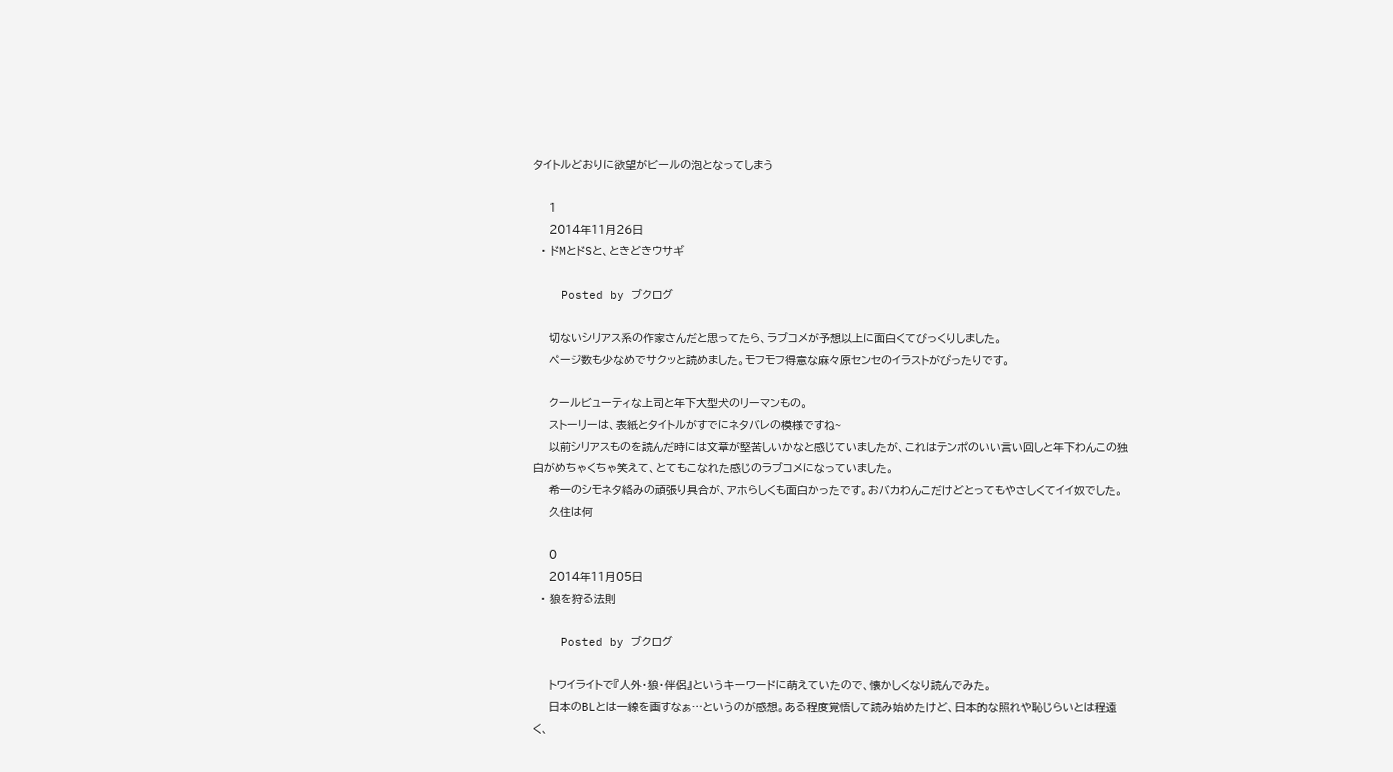タイトルどおりに欲望がビールの泡となってしまう

    1
    2014年11月26日
  • ドMとドSと、ときどきウサギ

    Posted by ブクログ

    切ないシリアス系の作家さんだと思ってたら、ラブコメが予想以上に面白くてびっくりしました。
    ページ数も少なめでサクッと読めました。モフモフ得意な麻々原センセのイラストがぴったりです。

    クールビューティな上司と年下大型犬のリーマンもの。
    ストーリーは、表紙とタイトルがすでにネタバレの模様ですね~
    以前シリアスものを読んだ時には文章が堅苦しいかなと感じていましたが、これはテンポのいい言い回しと年下わんこの独白がめちゃくちゃ笑えて、とてもこなれた感じのラブコメになっていました。
    希一のシモネタ絡みの頑張り具合が、アホらしくも面白かったです。おバカわんこだけどとってもやさしくてイイ奴でした。
    久住は何

    0
    2014年11月05日
  • 狼を狩る法則

    Posted by ブクログ

    トワイライトで『人外・狼・伴侶』というキーワードに萌えていたので、懐かしくなり読んでみた。
    日本のBLとは一線を画すなぁ…というのが感想。ある程度覚悟して読み始めたけど、日本的な照れや恥じらいとは程遠く、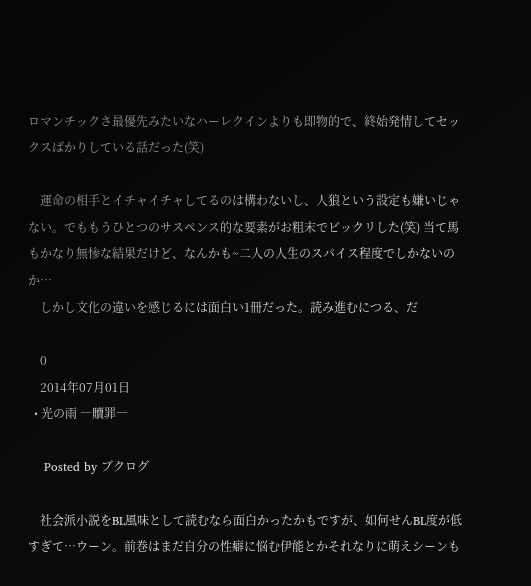ロマンチックさ最優先みたいなハーレクインよりも即物的で、終始発情してセックスばかりしている話だった(笑)

    運命の相手とイチャイチャしてるのは構わないし、人狼という設定も嫌いじゃない。でももうひとつのサスペンス的な要素がお粗末でビックリした(笑) 当て馬もかなり無惨な結果だけど、なんかも~二人の人生のスパイス程度でしかないのか…
    しかし文化の違いを感じるには面白い1冊だった。読み進むにつる、だ

    0
    2014年07月01日
  • 光の雨 ―贖罪―

    Posted by ブクログ

    社会派小説をBL風味として読むなら面白かったかもですが、如何せんBL度が低すぎて…ウーン。前巻はまだ自分の性癖に悩む伊能とかそれなりに萌えシーンも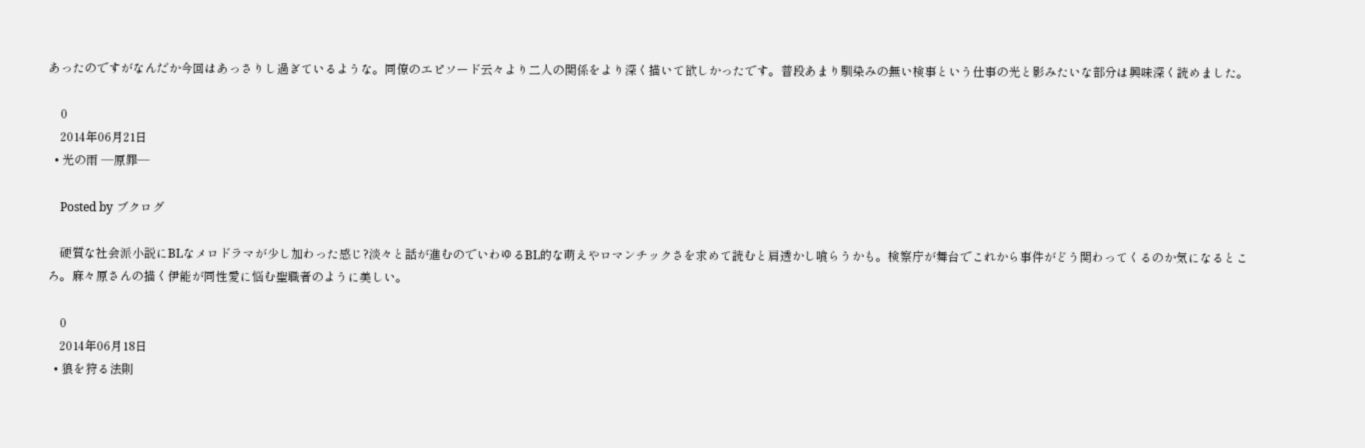あったのですがなんだか今回はあっさりし過ぎているような。同僚のエピソード云々より二人の関係をより深く描いて欲しかったです。普段あまり馴染みの無い検事という仕事の光と影みたいな部分は興味深く読めました。

    0
    2014年06月21日
  • 光の雨 ―原罪―

    Posted by ブクログ

    硬質な社会派小説にBLなメロドラマが少し加わった感じ?淡々と話が進むのでいわゆるBL的な萌えやロマンチックさを求めて読むと肩透かし喰らうかも。検察庁が舞台でこれから事件がどう関わってくるのか気になるところ。麻々原さんの描く伊能が同性愛に悩む聖職者のように美しい。

    0
    2014年06月18日
  • 狼を狩る法則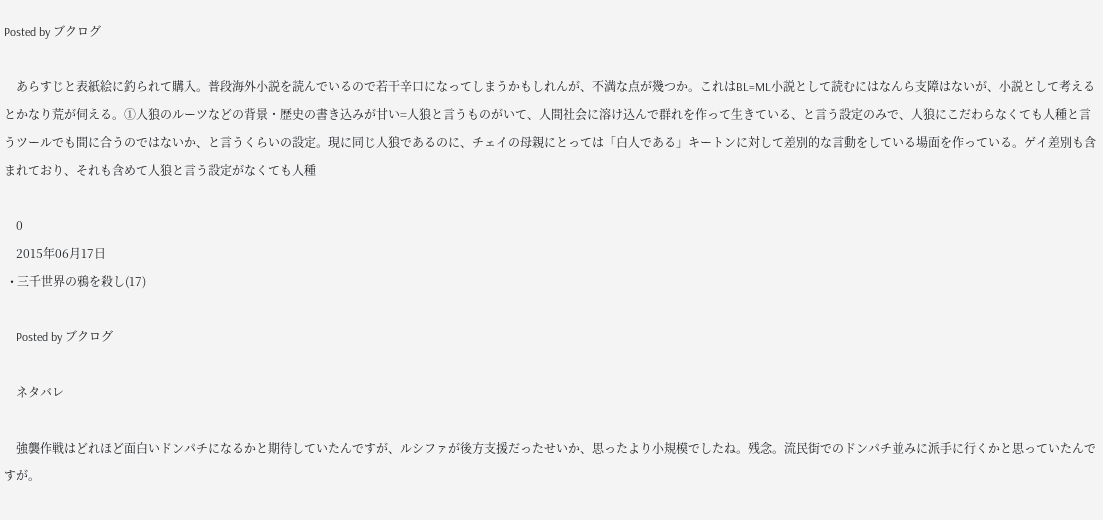Posted by ブクログ

    あらすじと表紙絵に釣られて購入。普段海外小説を読んでいるので若干辛口になってしまうかもしれんが、不満な点が幾つか。これはBL=ML小説として読むにはなんら支障はないが、小説として考えるとかなり荒が伺える。①人狼のルーツなどの背景・歴史の書き込みが甘い=人狼と言うものがいて、人間社会に溶け込んで群れを作って生きている、と言う設定のみで、人狼にこだわらなくても人種と言うツールでも間に合うのではないか、と言うくらいの設定。現に同じ人狼であるのに、チェイの母親にとっては「白人である」キートンに対して差別的な言動をしている場面を作っている。ゲイ差別も含まれており、それも含めて人狼と言う設定がなくても人種

    0
    2015年06月17日
  • 三千世界の鴉を殺し(17)

    Posted by ブクログ

    ネタバレ

    強襲作戦はどれほど面白いドンパチになるかと期待していたんですが、ルシファが後方支援だったせいか、思ったより小規模でしたね。残念。流民街でのドンパチ並みに派手に行くかと思っていたんですが。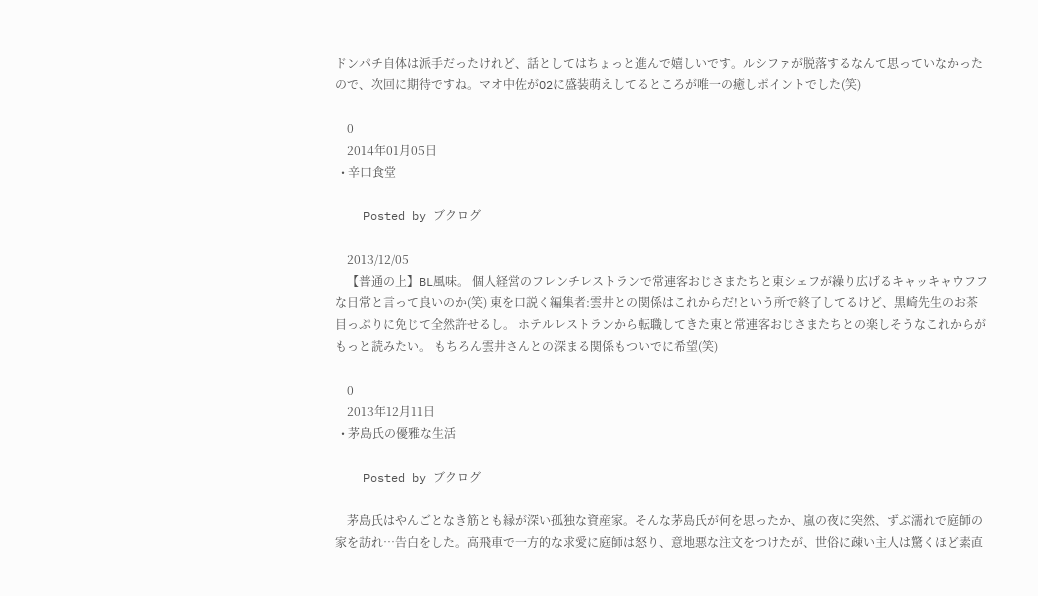ドンパチ自体は派手だったけれど、話としてはちょっと進んで嬉しいです。ルシファが脱落するなんて思っていなかったので、次回に期待ですね。マオ中佐がO2に盛装萌えしてるところが唯一の癒しポイントでした(笑)

    0
    2014年01月05日
  • 辛口食堂

    Posted by ブクログ

    2013/12/05
    【普通の上】BL風味。 個人経営のフレンチレストランで常連客おじさまたちと東シェフが繰り広げるキャッキャウフフな日常と言って良いのか(笑) 東を口説く編集者:雲井との関係はこれからだ!という所で終了してるけど、黒崎先生のお茶目っぷりに免じて全然許せるし。 ホテルレストランから転職してきた東と常連客おじさまたちとの楽しそうなこれからがもっと読みたい。 もちろん雲井さんとの深まる関係もついでに希望(笑)

    0
    2013年12月11日
  • 茅島氏の優雅な生活

    Posted by ブクログ

    茅島氏はやんごとなき筋とも縁が深い孤独な資産家。そんな茅島氏が何を思ったか、嵐の夜に突然、ずぶ濡れで庭師の家を訪れ…告白をした。高飛車で一方的な求愛に庭師は怒り、意地悪な注文をつけたが、世俗に疎い主人は驚くほど素直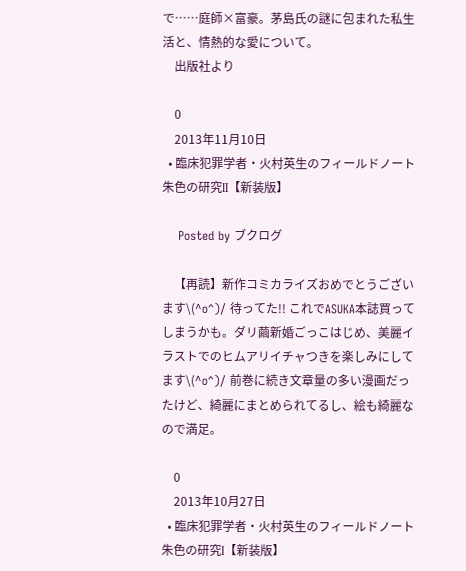で……庭師×富豪。茅島氏の謎に包まれた私生活と、情熱的な愛について。
    出版社より

    0
    2013年11月10日
  • 臨床犯罪学者・火村英生のフィールドノート 朱色の研究II【新装版】

    Posted by ブクログ

    【再読】新作コミカライズおめでとうございます\(^o^)/ 待ってた!! これでASUKA本誌買ってしまうかも。ダリ繭新婚ごっこはじめ、美麗イラストでのヒムアリイチャつきを楽しみにしてます\(^o^)/ 前巻に続き文章量の多い漫画だったけど、綺麗にまとめられてるし、絵も綺麗なので満足。

    0
    2013年10月27日
  • 臨床犯罪学者・火村英生のフィールドノート 朱色の研究I【新装版】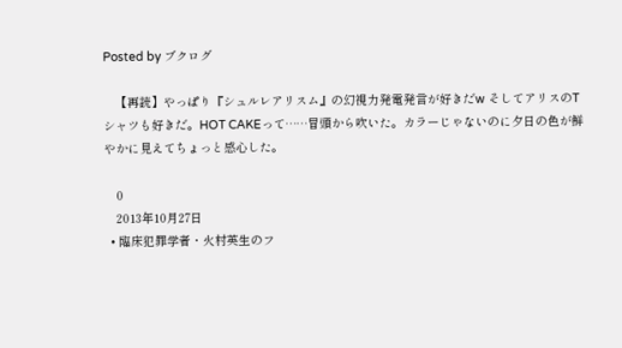Posted by ブクログ

    【再読】やっぱり『シュルレアリスム』の幻視力発電発言が好きだw そしてアリスのTシャツも好きだ。HOT CAKEって……冒頭から吹いた。カラーじゃないのに夕日の色が鮮やかに見えてちょっと感心した。

    0
    2013年10月27日
  • 臨床犯罪学者・火村英生のフ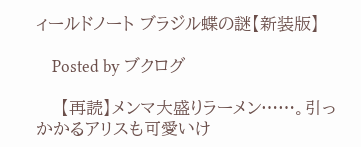ィールドノート ブラジル蝶の謎【新装版】

    Posted by ブクログ

    【再読】メンマ大盛りラーメン……。引っかかるアリスも可愛いけ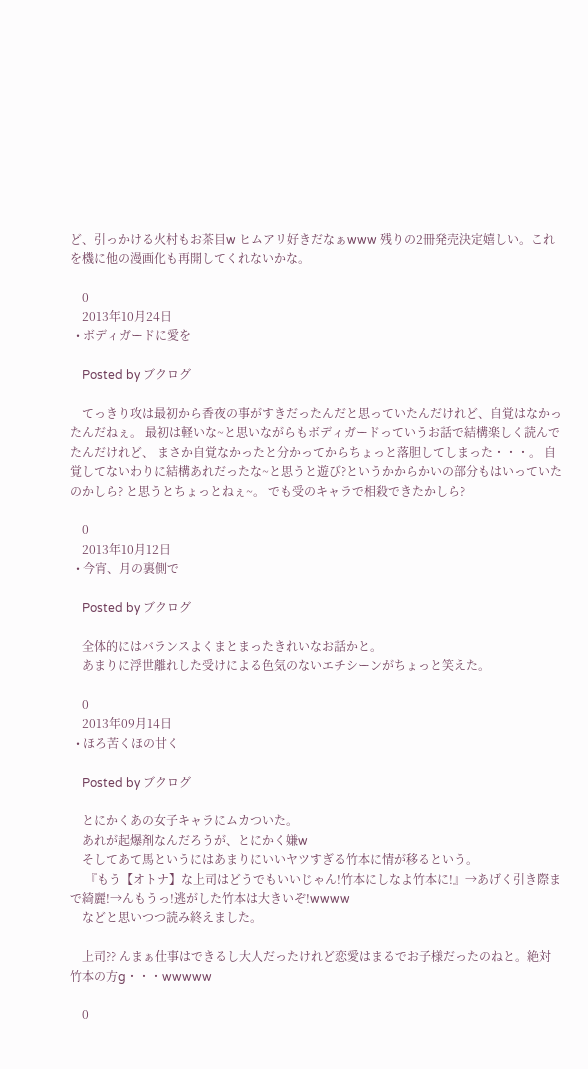ど、引っかける火村もお茶目w ヒムアリ好きだなぁwww 残りの2冊発売決定嬉しい。これを機に他の漫画化も再開してくれないかな。

    0
    2013年10月24日
  • ボディガードに愛を

    Posted by ブクログ

    てっきり攻は最初から香夜の事がすきだったんだと思っていたんだけれど、自覚はなかったんだねぇ。 最初は軽いな~と思いながらもボディガードっていうお話で結構楽しく読んでたんだけれど、 まさか自覚なかったと分かってからちょっと落胆してしまった・・・。 自覚してないわりに結構あれだったな~と思うと遊び?というかからかいの部分もはいっていたのかしら? と思うとちょっとねぇ~。 でも受のキャラで相殺できたかしら?

    0
    2013年10月12日
  • 今宵、月の裏側で

    Posted by ブクログ

    全体的にはバランスよくまとまったきれいなお話かと。
    あまりに浮世離れした受けによる色気のないエチシーンがちょっと笑えた。

    0
    2013年09月14日
  • ほろ苦くほの甘く

    Posted by ブクログ

    とにかくあの女子キャラにムカついた。
    あれが起爆剤なんだろうが、とにかく嫌w
    そしてあて馬というにはあまりにいいヤツすぎる竹本に情が移るという。
     『もう【オトナ】な上司はどうでもいいじゃん!竹本にしなよ竹本に!』→あげく引き際まで綺麗!→んもうっ!逃がした竹本は大きいぞ!wwww
    などと思いつつ読み終えました。

    上司?? んまぁ仕事はできるし大人だったけれど恋愛はまるでお子様だったのねと。絶対竹本の方g・・・wwwww

    0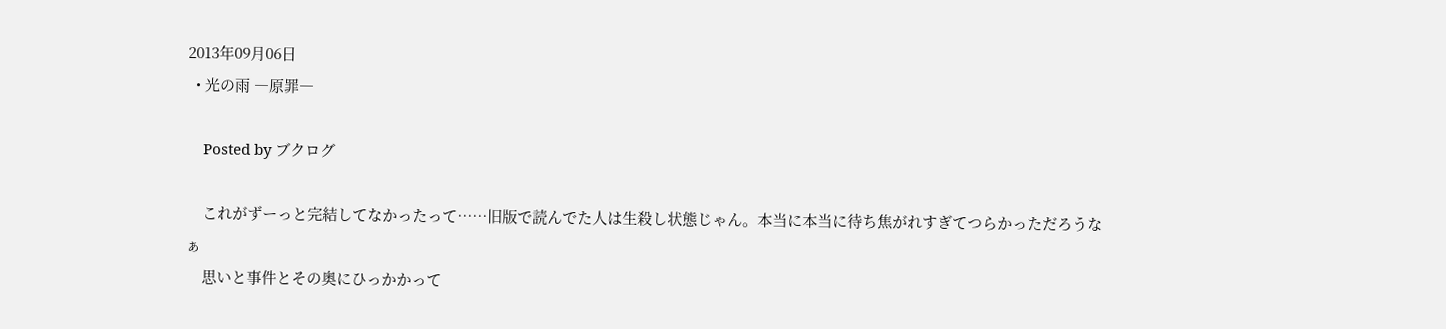2013年09月06日
  • 光の雨 ―原罪―

    Posted by ブクログ

    これがずーっと完結してなかったって……旧版で読んでた人は生殺し状態じゃん。本当に本当に待ち焦がれすぎてつらかっただろうなぁ
    思いと事件とその奥にひっかかって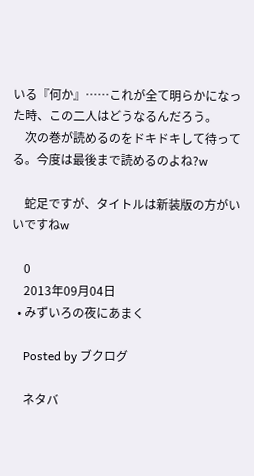いる『何か』……これが全て明らかになった時、この二人はどうなるんだろう。
    次の巻が読めるのをドキドキして待ってる。今度は最後まで読めるのよね?w

    蛇足ですが、タイトルは新装版の方がいいですねw

    0
    2013年09月04日
  • みずいろの夜にあまく

    Posted by ブクログ

    ネタバ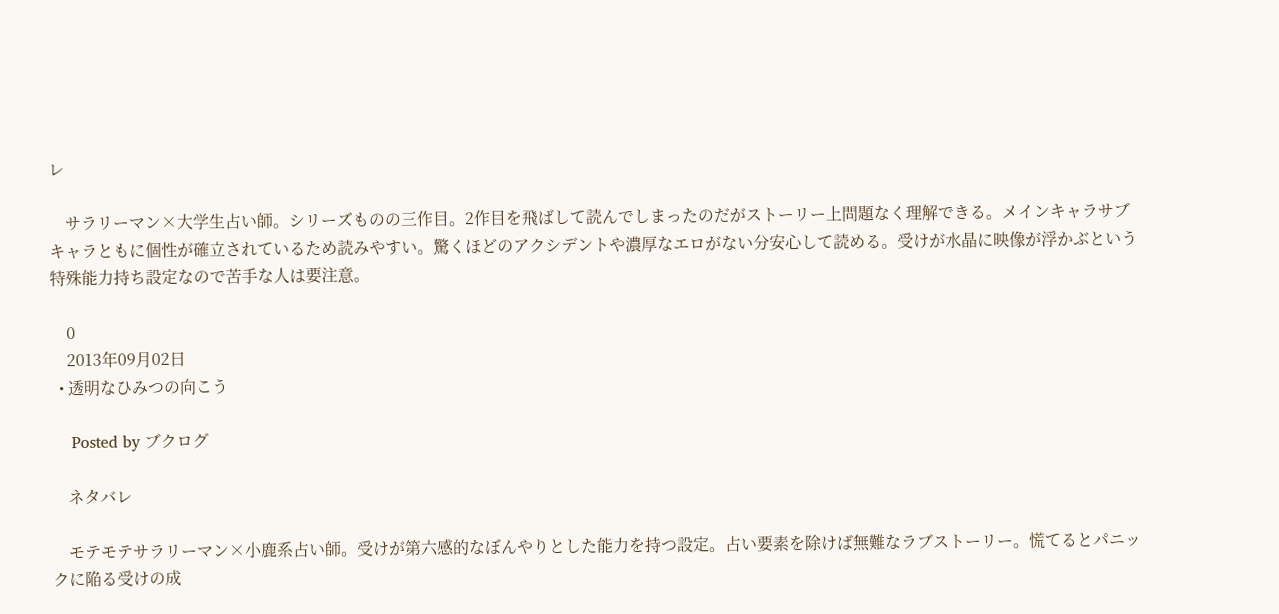レ

    サラリーマン×大学生占い師。シリーズものの三作目。2作目を飛ばして読んでしまったのだがストーリー上問題なく理解できる。メインキャラサブキャラともに個性が確立されているため読みやすい。驚くほどのアクシデントや濃厚なエロがない分安心して読める。受けが水晶に映像が浮かぶという特殊能力持ち設定なので苦手な人は要注意。

    0
    2013年09月02日
  • 透明なひみつの向こう

    Posted by ブクログ

    ネタバレ

    モテモテサラリーマン×小鹿系占い師。受けが第六感的なぼんやりとした能力を持つ設定。占い要素を除けば無難なラブストーリー。慌てるとパニックに陥る受けの成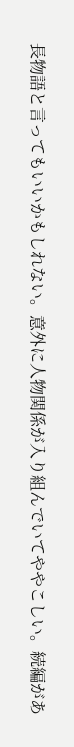長物語と言ってもいいかもしれない。意外に人物関係が入り組んでいてややこしい。続編があ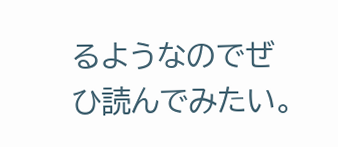るようなのでぜひ読んでみたい。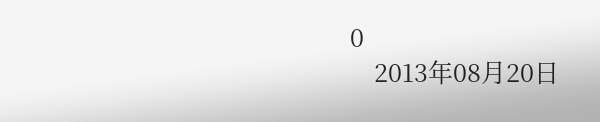0
    2013年08月20日